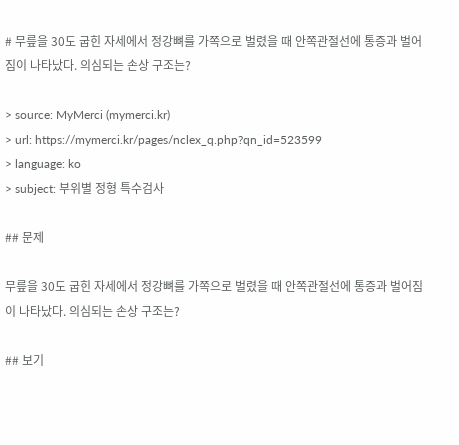# 무릎을 30도 굽힌 자세에서 정강뼈를 가쪽으로 벌렸을 때 안쪽관절선에 통증과 벌어짐이 나타났다. 의심되는 손상 구조는?

> source: MyMerci (mymerci.kr)
> url: https://mymerci.kr/pages/nclex_q.php?qn_id=523599
> language: ko
> subject: 부위별 정형 특수검사

## 문제

무릎을 30도 굽힌 자세에서 정강뼈를 가쪽으로 벌렸을 때 안쪽관절선에 통증과 벌어짐이 나타났다. 의심되는 손상 구조는?

## 보기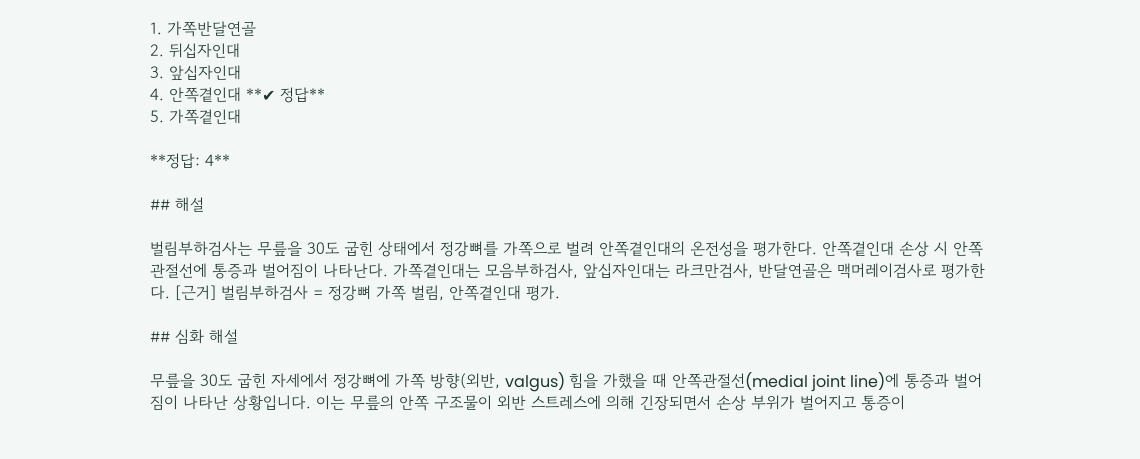1. 가쪽반달연골
2. 뒤십자인대
3. 앞십자인대
4. 안쪽곁인대 **✔ 정답**
5. 가쪽곁인대

**정답: 4**

## 해설

벌림부하검사는 무릎을 30도 굽힌 상태에서 정강뼈를 가쪽으로 벌려 안쪽곁인대의 온전성을 평가한다. 안쪽곁인대 손상 시 안쪽관절선에 통증과 벌어짐이 나타난다. 가쪽곁인대는 모음부하검사, 앞십자인대는 라크만검사, 반달연골은 맥머레이검사로 평가한다. [근거] 벌림부하검사 = 정강뼈 가쪽 벌림, 안쪽곁인대 평가.

## 심화 해설

무릎을 30도 굽힌 자세에서 정강뼈에 가쪽 방향(외반, valgus) 힘을 가했을 때 안쪽관절선(medial joint line)에 통증과 벌어짐이 나타난 상황입니다. 이는 무릎의 안쪽 구조물이 외반 스트레스에 의해 긴장되면서 손상 부위가 벌어지고 통증이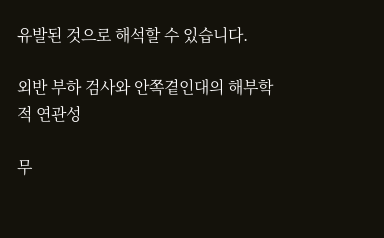유발된 것으로 해석할 수 있습니다.

외반 부하 검사와 안쪽곁인대의 해부학적 연관성

무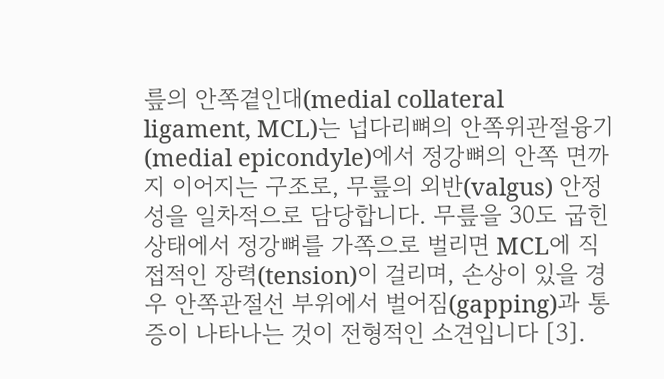릎의 안쪽곁인대(medial collateral ligament, MCL)는 넙다리뼈의 안쪽위관절융기(medial epicondyle)에서 정강뼈의 안쪽 면까지 이어지는 구조로, 무릎의 외반(valgus) 안정성을 일차적으로 담당합니다. 무릎을 30도 굽힌 상태에서 정강뼈를 가쪽으로 벌리면 MCL에 직접적인 장력(tension)이 걸리며, 손상이 있을 경우 안쪽관절선 부위에서 벌어짐(gapping)과 통증이 나타나는 것이 전형적인 소견입니다 [3].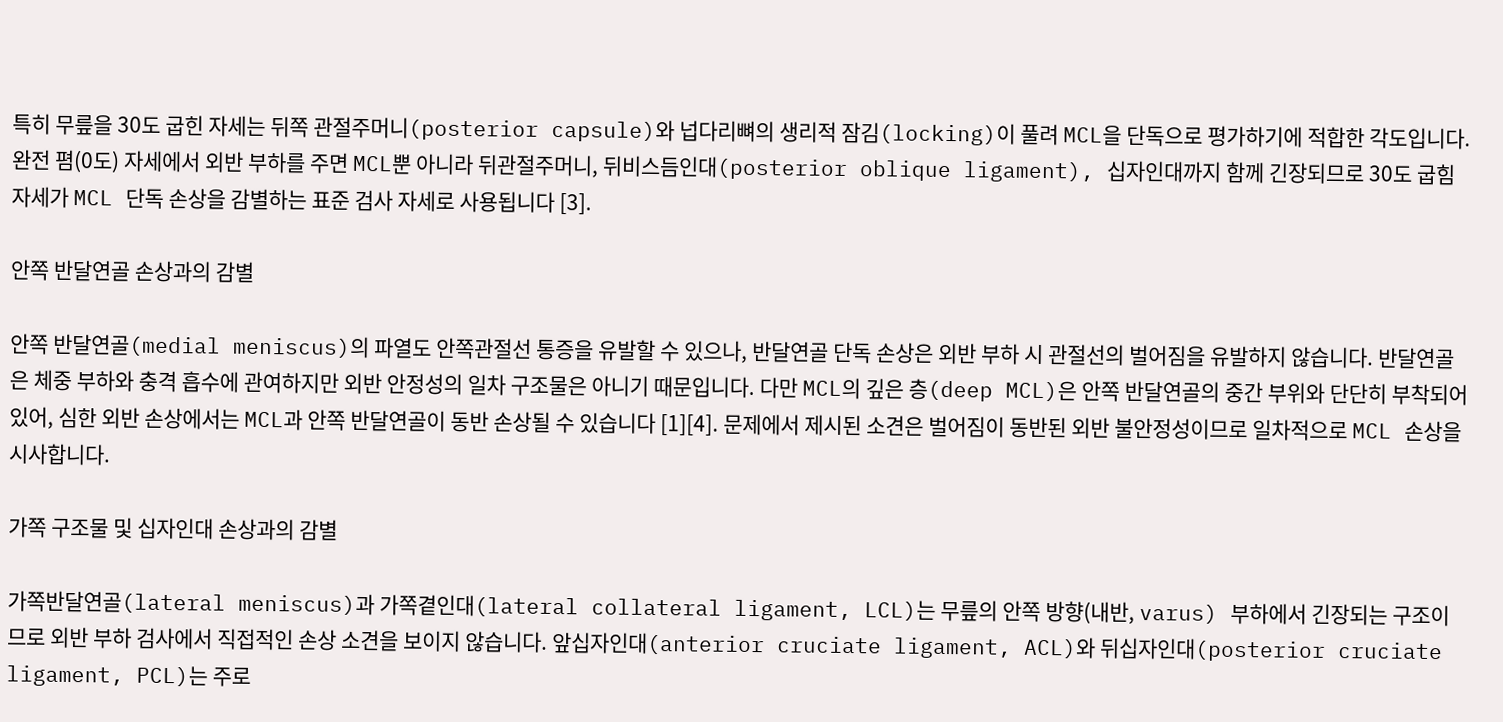특히 무릎을 30도 굽힌 자세는 뒤쪽 관절주머니(posterior capsule)와 넙다리뼈의 생리적 잠김(locking)이 풀려 MCL을 단독으로 평가하기에 적합한 각도입니다. 완전 폄(0도) 자세에서 외반 부하를 주면 MCL뿐 아니라 뒤관절주머니, 뒤비스듬인대(posterior oblique ligament), 십자인대까지 함께 긴장되므로 30도 굽힘 자세가 MCL 단독 손상을 감별하는 표준 검사 자세로 사용됩니다 [3].

안쪽 반달연골 손상과의 감별

안쪽 반달연골(medial meniscus)의 파열도 안쪽관절선 통증을 유발할 수 있으나, 반달연골 단독 손상은 외반 부하 시 관절선의 벌어짐을 유발하지 않습니다. 반달연골은 체중 부하와 충격 흡수에 관여하지만 외반 안정성의 일차 구조물은 아니기 때문입니다. 다만 MCL의 깊은 층(deep MCL)은 안쪽 반달연골의 중간 부위와 단단히 부착되어 있어, 심한 외반 손상에서는 MCL과 안쪽 반달연골이 동반 손상될 수 있습니다 [1][4]. 문제에서 제시된 소견은 벌어짐이 동반된 외반 불안정성이므로 일차적으로 MCL 손상을 시사합니다.

가쪽 구조물 및 십자인대 손상과의 감별

가쪽반달연골(lateral meniscus)과 가쪽곁인대(lateral collateral ligament, LCL)는 무릎의 안쪽 방향(내반, varus) 부하에서 긴장되는 구조이므로 외반 부하 검사에서 직접적인 손상 소견을 보이지 않습니다. 앞십자인대(anterior cruciate ligament, ACL)와 뒤십자인대(posterior cruciate ligament, PCL)는 주로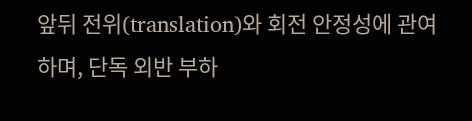앞뒤 전위(translation)와 회전 안정성에 관여하며, 단독 외반 부하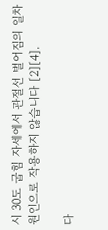시 30도 굽힘 자세에서 관절선 벌어짐의 일차 원인으로 작용하지 않습니다 [2][4].

다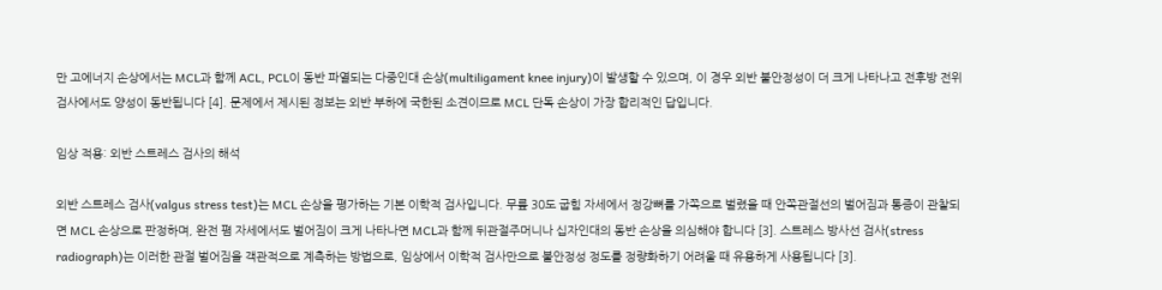만 고에너지 손상에서는 MCL과 함께 ACL, PCL이 동반 파열되는 다중인대 손상(multiligament knee injury)이 발생할 수 있으며, 이 경우 외반 불안정성이 더 크게 나타나고 전후방 전위 검사에서도 양성이 동반됩니다 [4]. 문제에서 제시된 정보는 외반 부하에 국한된 소견이므로 MCL 단독 손상이 가장 합리적인 답입니다.

임상 적용: 외반 스트레스 검사의 해석

외반 스트레스 검사(valgus stress test)는 MCL 손상을 평가하는 기본 이학적 검사입니다. 무릎 30도 굽힘 자세에서 정강뼈를 가쪽으로 벌렸을 때 안쪽관절선의 벌어짐과 통증이 관찰되면 MCL 손상으로 판정하며, 완전 폄 자세에서도 벌어짐이 크게 나타나면 MCL과 함께 뒤관절주머니나 십자인대의 동반 손상을 의심해야 합니다 [3]. 스트레스 방사선 검사(stress radiograph)는 이러한 관절 벌어짐을 객관적으로 계측하는 방법으로, 임상에서 이학적 검사만으로 불안정성 정도를 정량화하기 어려울 때 유용하게 사용됩니다 [3].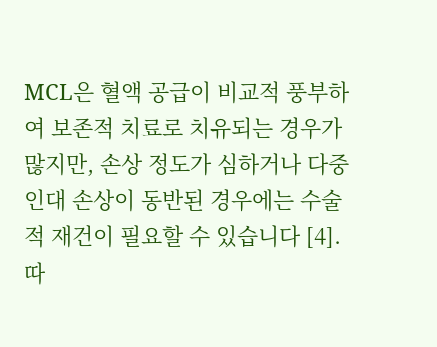MCL은 혈액 공급이 비교적 풍부하여 보존적 치료로 치유되는 경우가 많지만, 손상 정도가 심하거나 다중인대 손상이 동반된 경우에는 수술적 재건이 필요할 수 있습니다 [4]. 따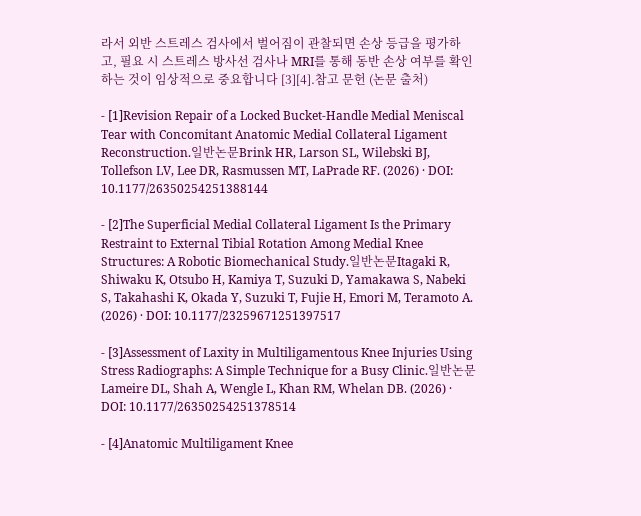라서 외반 스트레스 검사에서 벌어짐이 관찰되면 손상 등급을 평가하고, 필요 시 스트레스 방사선 검사나 MRI를 통해 동반 손상 여부를 확인하는 것이 임상적으로 중요합니다 [3][4].참고 문헌 (논문 출처)

- [1]Revision Repair of a Locked Bucket-Handle Medial Meniscal Tear with Concomitant Anatomic Medial Collateral Ligament Reconstruction.일반논문Brink HR, Larson SL, Wilebski BJ, Tollefson LV, Lee DR, Rasmussen MT, LaPrade RF. (2026) · DOI: 10.1177/26350254251388144

- [2]The Superficial Medial Collateral Ligament Is the Primary Restraint to External Tibial Rotation Among Medial Knee Structures: A Robotic Biomechanical Study.일반논문Itagaki R, Shiwaku K, Otsubo H, Kamiya T, Suzuki D, Yamakawa S, Nabeki S, Takahashi K, Okada Y, Suzuki T, Fujie H, Emori M, Teramoto A. (2026) · DOI: 10.1177/23259671251397517

- [3]Assessment of Laxity in Multiligamentous Knee Injuries Using Stress Radiographs: A Simple Technique for a Busy Clinic.일반논문Lameire DL, Shah A, Wengle L, Khan RM, Whelan DB. (2026) · DOI: 10.1177/26350254251378514

- [4]Anatomic Multiligament Knee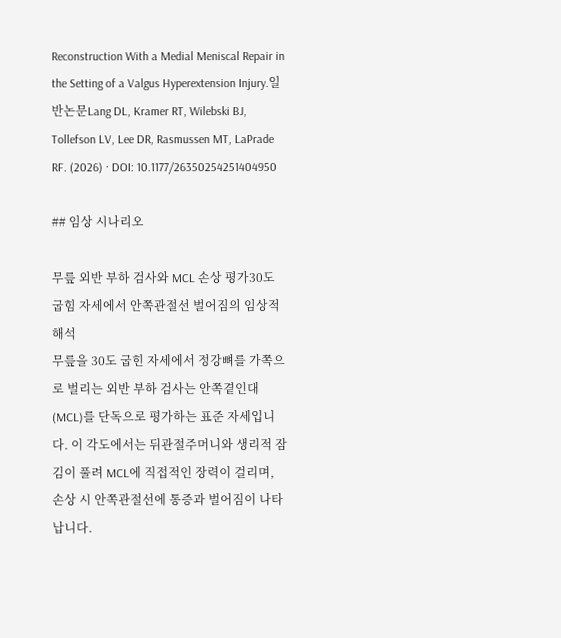Reconstruction With a Medial Meniscal Repair in the Setting of a Valgus Hyperextension Injury.일반논문Lang DL, Kramer RT, Wilebski BJ, Tollefson LV, Lee DR, Rasmussen MT, LaPrade RF. (2026) · DOI: 10.1177/26350254251404950

## 임상 시나리오

무릎 외반 부하 검사와 MCL 손상 평가30도 굽힘 자세에서 안쪽관절선 벌어짐의 임상적 해석
무릎을 30도 굽힌 자세에서 정강뼈를 가쪽으로 벌리는 외반 부하 검사는 안쪽곁인대(MCL)를 단독으로 평가하는 표준 자세입니다. 이 각도에서는 뒤관절주머니와 생리적 잠김이 풀려 MCL에 직접적인 장력이 걸리며, 손상 시 안쪽관절선에 통증과 벌어짐이 나타납니다.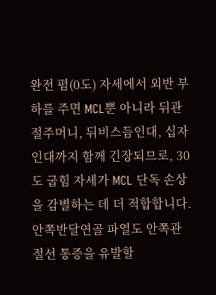완전 폄(0도) 자세에서 외반 부하를 주면 MCL뿐 아니라 뒤관절주머니, 뒤비스듬인대, 십자인대까지 함께 긴장되므로, 30도 굽힘 자세가 MCL 단독 손상을 감별하는 데 더 적합합니다. 안쪽반달연골 파열도 안쪽관절선 통증을 유발할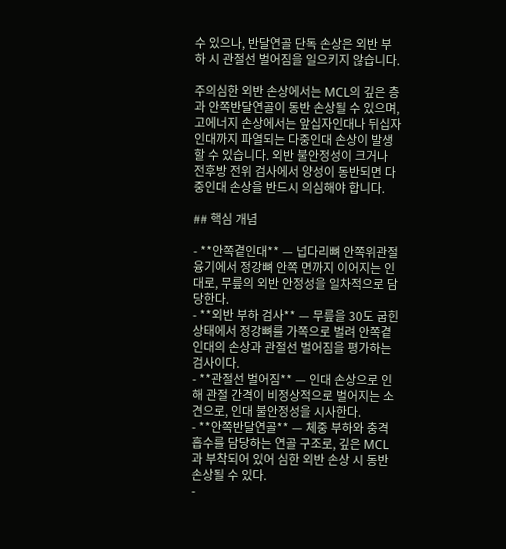수 있으나, 반달연골 단독 손상은 외반 부하 시 관절선 벌어짐을 일으키지 않습니다.

주의심한 외반 손상에서는 MCL의 깊은 층과 안쪽반달연골이 동반 손상될 수 있으며, 고에너지 손상에서는 앞십자인대나 뒤십자인대까지 파열되는 다중인대 손상이 발생할 수 있습니다. 외반 불안정성이 크거나 전후방 전위 검사에서 양성이 동반되면 다중인대 손상을 반드시 의심해야 합니다.

## 핵심 개념

- **안쪽곁인대** — 넙다리뼈 안쪽위관절융기에서 정강뼈 안쪽 면까지 이어지는 인대로, 무릎의 외반 안정성을 일차적으로 담당한다.
- **외반 부하 검사** — 무릎을 30도 굽힌 상태에서 정강뼈를 가쪽으로 벌려 안쪽곁인대의 손상과 관절선 벌어짐을 평가하는 검사이다.
- **관절선 벌어짐** — 인대 손상으로 인해 관절 간격이 비정상적으로 벌어지는 소견으로, 인대 불안정성을 시사한다.
- **안쪽반달연골** — 체중 부하와 충격 흡수를 담당하는 연골 구조로, 깊은 MCL과 부착되어 있어 심한 외반 손상 시 동반 손상될 수 있다.
-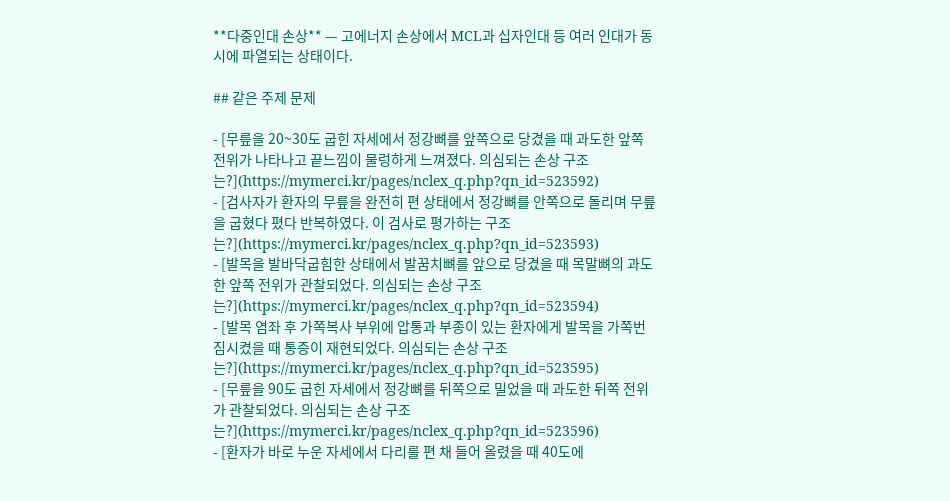**다중인대 손상** — 고에너지 손상에서 MCL과 십자인대 등 여러 인대가 동시에 파열되는 상태이다.

## 같은 주제 문제

- [무릎을 20~30도 굽힌 자세에서 정강뼈를 앞쪽으로 당겼을 때 과도한 앞쪽 전위가 나타나고 끝느낌이 물렁하게 느껴졌다. 의심되는 손상 구조는?](https://mymerci.kr/pages/nclex_q.php?qn_id=523592)
- [검사자가 환자의 무릎을 완전히 편 상태에서 정강뼈를 안쪽으로 돌리며 무릎을 굽혔다 폈다 반복하였다. 이 검사로 평가하는 구조는?](https://mymerci.kr/pages/nclex_q.php?qn_id=523593)
- [발목을 발바닥굽힘한 상태에서 발꿈치뼈를 앞으로 당겼을 때 목말뼈의 과도한 앞쪽 전위가 관찰되었다. 의심되는 손상 구조는?](https://mymerci.kr/pages/nclex_q.php?qn_id=523594)
- [발목 염좌 후 가쪽복사 부위에 압통과 부종이 있는 환자에게 발목을 가쪽번짐시켰을 때 통증이 재현되었다. 의심되는 손상 구조는?](https://mymerci.kr/pages/nclex_q.php?qn_id=523595)
- [무릎을 90도 굽힌 자세에서 정강뼈를 뒤쪽으로 밀었을 때 과도한 뒤쪽 전위가 관찰되었다. 의심되는 손상 구조는?](https://mymerci.kr/pages/nclex_q.php?qn_id=523596)
- [환자가 바로 누운 자세에서 다리를 편 채 들어 올렸을 때 40도에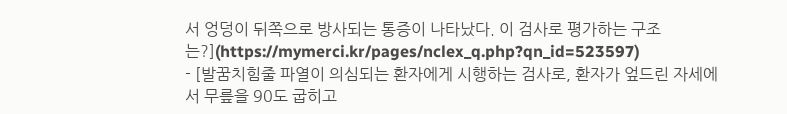서 엉덩이 뒤쪽으로 방사되는 통증이 나타났다. 이 검사로 평가하는 구조는?](https://mymerci.kr/pages/nclex_q.php?qn_id=523597)
- [발꿈치힘줄 파열이 의심되는 환자에게 시행하는 검사로, 환자가 엎드린 자세에서 무릎을 90도 굽히고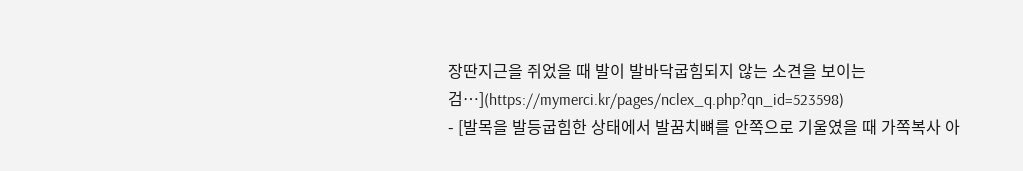장딴지근을 쥐었을 때 발이 발바닥굽힘되지 않는 소견을 보이는 검…](https://mymerci.kr/pages/nclex_q.php?qn_id=523598)
- [발목을 발등굽힘한 상태에서 발꿈치뼈를 안쪽으로 기울였을 때 가쪽복사 아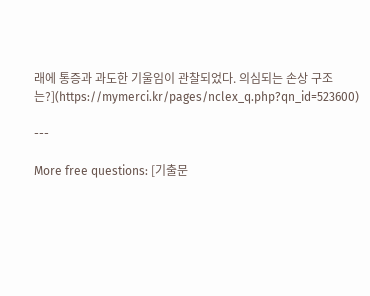래에 통증과 과도한 기울임이 관찰되었다. 의심되는 손상 구조는?](https://mymerci.kr/pages/nclex_q.php?qn_id=523600)

---

More free questions: [기출문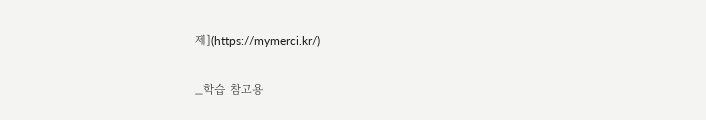제](https://mymerci.kr/)

_학습 참고용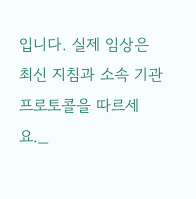입니다. 실제 임상은 최신 지침과 소속 기관 프로토콜을 따르세요._